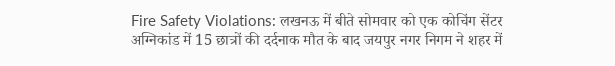Fire Safety Violations: लखनऊ में बीते सोमवार को एक कोचिंग सेंटर अग्निकांड में 15 छात्रों की दर्दनाक मौत के बाद जयपुर नगर निगम ने शहर में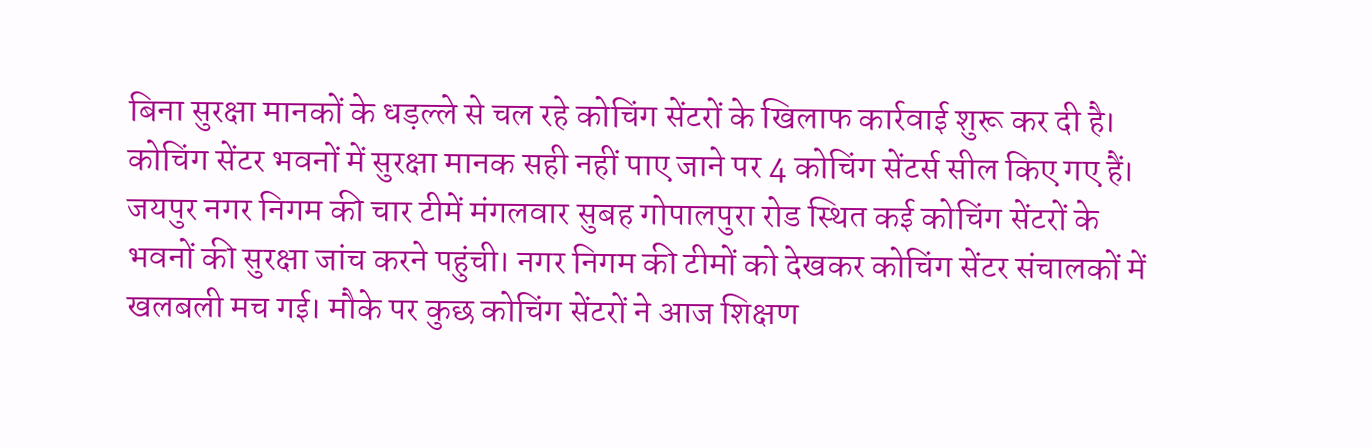बिना सुरक्षा मानकों के धड़ल्ले से चल रहे कोचिंग सेंटरों के खिलाफ कार्रवाई शुरू कर दी है। कोचिंग सेंटर भवनों में सुरक्षा मानक सही नहीं पाए जाने पर 4 कोचिंग सेंटर्स सील किए गए हैं।
जयपुर नगर निगम की चार टीमें मंगलवार सुबह गोपालपुरा रोड स्थित कई कोचिंग सेंटरों के भवनों की सुरक्षा जांच करने पहुंची। नगर निगम की टीमों को देखकर कोचिंग सेंटर संचालकों में खलबली मच गई। मौके पर कुछ कोचिंग सेंटरों ने आज शिक्षण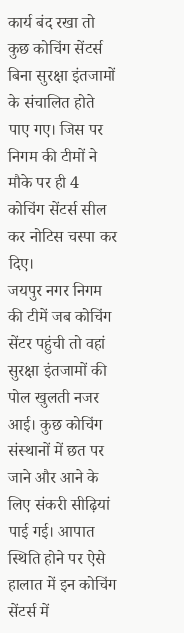कार्य बंद रखा तो कुछ कोचिंग सेंटर्स बिना सुरक्षा इंतजामों के संचालित होते पाए गए। जिस पर निगम की टीमों ने मौके पर ही 4 कोचिंग सेंटर्स सील कर नोटिस चस्पा कर दिए।
जयपुर नगर निगम की टीमें जब कोचिंग सेंटर पहुंची तो वहां सुरक्षा इंतजामों की पोल खुलती नजर आई। कुछ कोचिंग संस्थानों में छत पर जाने और आने के लिए संकरी सीढ़ियां पाई गई। आपात स्थिति होने पर ऐसे हालात में इन कोचिंग सेंटर्स में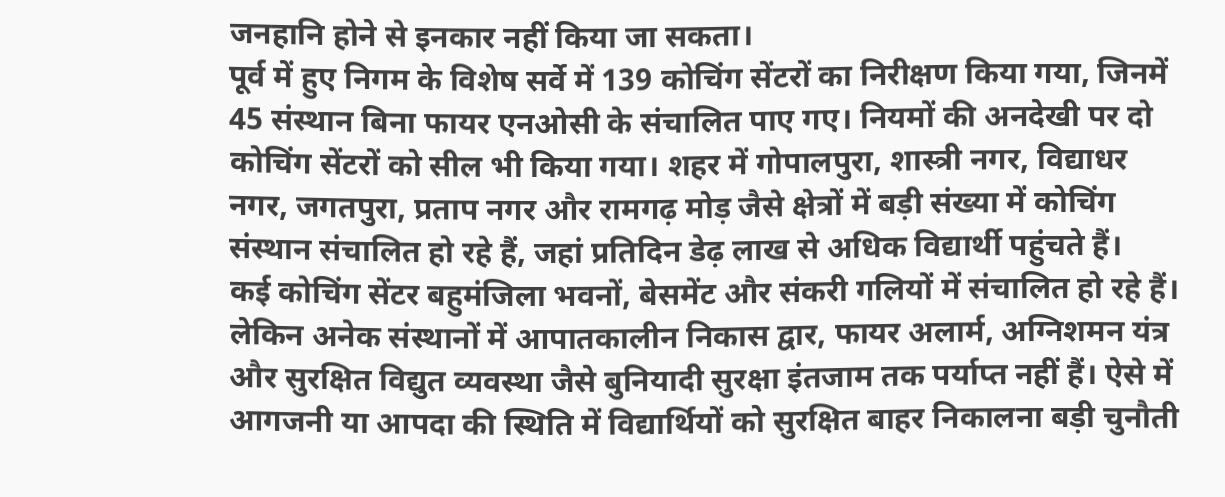जनहानि होने से इनकार नहीं किया जा सकता।
पूर्व में हुए निगम के विशेष सर्वे में 139 कोचिंग सेंटरों का निरीक्षण किया गया, जिनमें 45 संस्थान बिना फायर एनओसी के संचालित पाए गए। नियमों की अनदेखी पर दो कोचिंग सेंटरों को सील भी किया गया। शहर में गोपालपुरा, शास्त्री नगर, विद्याधर नगर, जगतपुरा, प्रताप नगर और रामगढ़ मोड़ जैसे क्षेत्रों में बड़ी संख्या में कोचिंग संस्थान संचालित हो रहे हैं, जहां प्रतिदिन डेढ़ लाख से अधिक विद्यार्थी पहुंचते हैं।
कई कोचिंग सेंटर बहुमंजिला भवनों, बेसमेंट और संकरी गलियों में संचालित हो रहे हैं। लेकिन अनेक संस्थानों में आपातकालीन निकास द्वार, फायर अलार्म, अग्निशमन यंत्र और सुरक्षित विद्युत व्यवस्था जैसे बुनियादी सुरक्षा इंतजाम तक पर्याप्त नहीं हैं। ऐसे में आगजनी या आपदा की स्थिति में विद्यार्थियों को सुरक्षित बाहर निकालना बड़ी चुनौती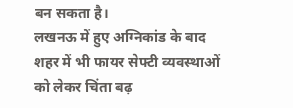बन सकता है।
लखनऊ में हुए अग्निकांड के बाद शहर में भी फायर सेफ्टी व्यवस्थाओं को लेकर चिंता बढ़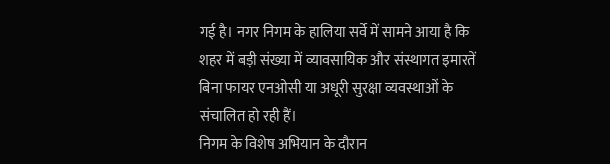गई है। नगर निगम के हालिया सर्वे में सामने आया है कि शहर में बड़ी संख्या में व्यावसायिक और संस्थागत इमारतें बिना फायर एनओसी या अधूरी सुरक्षा व्यवस्थाओं के संचालित हो रही हैं।
निगम के विशेष अभियान के दौरान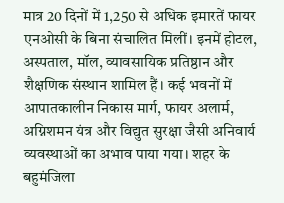मात्र 20 दिनों में 1,250 से अधिक इमारतें फायर एनओसी के बिना संचालित मिलीं। इनमें होटल, अस्पताल, मॉल, व्यावसायिक प्रतिष्ठान और शैक्षणिक संस्थान शामिल हैं। कई भवनों में आपातकालीन निकास मार्ग, फायर अलार्म, अग्निशमन यंत्र और विद्युत सुरक्षा जैसी अनिवार्य व्यवस्थाओं का अभाव पाया गया। शहर के बहुमंजिला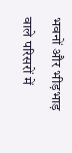भवनों और भीड़भाड़ वाले परिसरों में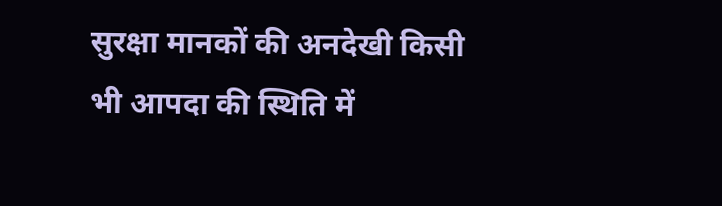सुरक्षा मानकों की अनदेखी किसी भी आपदा की स्थिति में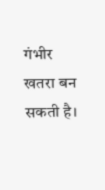गंभीर खतरा बन सकती है।